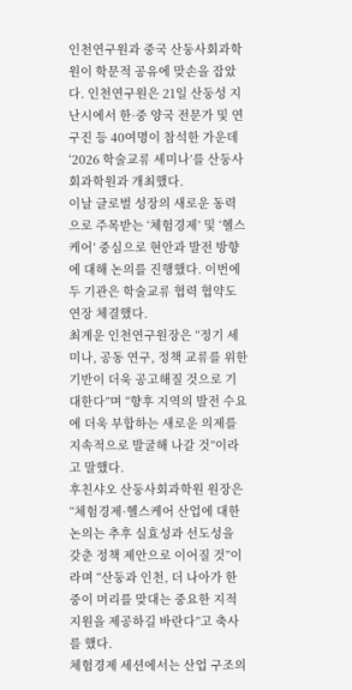인천연구원과 중국 산둥사회과학원이 학문적 공유에 맞손을 잡았다. 인천연구원은 21일 산둥성 지난시에서 한·중 양국 전문가 및 연구진 등 40여명이 참석한 가운데 ‘2026 학술교류 세미나’를 산둥사회과학원과 개최했다.
이날 글로벌 성장의 새로운 동력으로 주목받는 ‘체험경제’ 및 ‘헬스케어’ 중심으로 현안과 발전 방향에 대해 논의를 진행했다. 이번에 두 기관은 학술교류 협력 협약도 연장 체결했다.
최계운 인천연구원장은 “정기 세미나, 공동 연구, 정책 교류를 위한 기반이 더욱 공고해질 것으로 기대한다”며 “향후 지역의 발전 수요에 더욱 부합하는 새로운 의제를 지속적으로 발굴해 나갈 것”이라고 말했다.
후친샤오 산둥사회과학원 원장은 “체험경제·헬스케어 산업에 대한 논의는 추후 실효성과 선도성을 갖춘 정책 제안으로 이어질 것”이라며 “산둥과 인천, 더 나아가 한중이 머리를 맞대는 중요한 지적 지원을 제공하길 바란다”고 축사를 했다.
체험경제 세션에서는 산업 구조의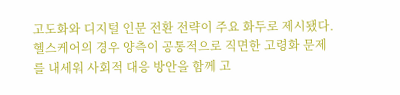고도화와 디지털 인문 전환 전략이 주요 화두로 제시됐다. 헬스케어의 경우 양측이 공통적으로 직면한 고령화 문제를 내세워 사회적 대응 방안을 함께 고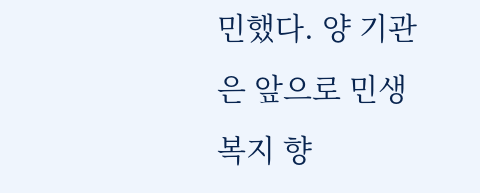민했다. 양 기관은 앞으로 민생복지 향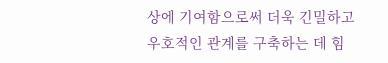상에 기여함으로써 더욱 긴밀하고 우호적인 관계를 구축하는 데 힘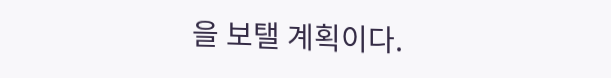을 보탤 계획이다.